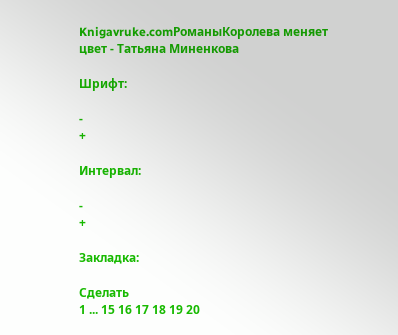Knigavruke.comРоманыКоролева меняет цвет - Татьяна Миненкова

Шрифт:

-
+

Интервал:

-
+

Закладка:

Сделать
1 ... 15 16 17 18 19 20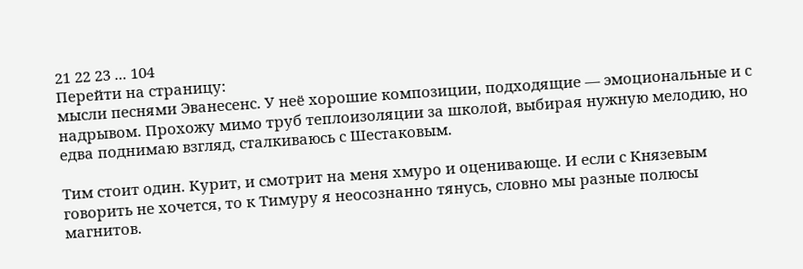21 22 23 ... 104
Перейти на страницу:
мысли песнями Эванесенс. У неё хорошие композиции, подходящие — эмоциональные и с надрывом. Прохожу мимо труб теплоизоляции за школой, выбирая нужную мелодию, но едва поднимаю взгляд, сталкиваюсь с Шестаковым.

Тим стоит один. Курит, и смотрит на меня хмуро и оценивающе. И если с Князевым говорить не хочется, то к Тимуру я неосознанно тянусь, словно мы разные полюсы магнитов.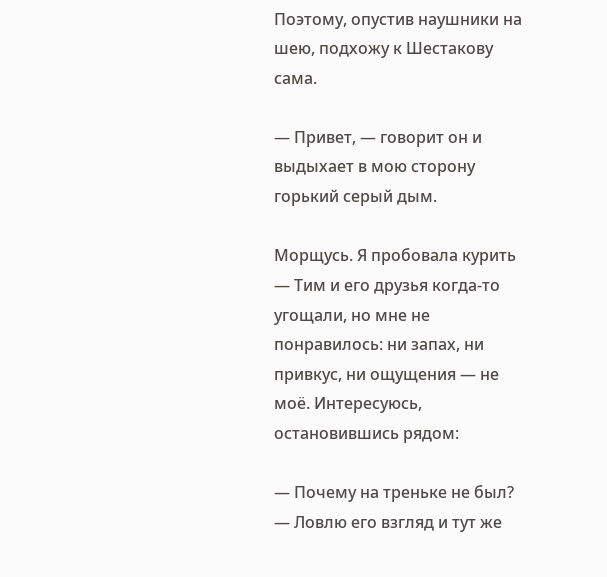Поэтому, опустив наушники на шею, подхожу к Шестакову сама.

— Привет, — говорит он и выдыхает в мою сторону горький серый дым.

Морщусь. Я пробовала курить — Тим и его друзья когда-то угощали, но мне не понравилось: ни запах, ни привкус, ни ощущения — не моё. Интересуюсь, остановившись рядом:

— Почему на треньке не был? — Ловлю его взгляд и тут же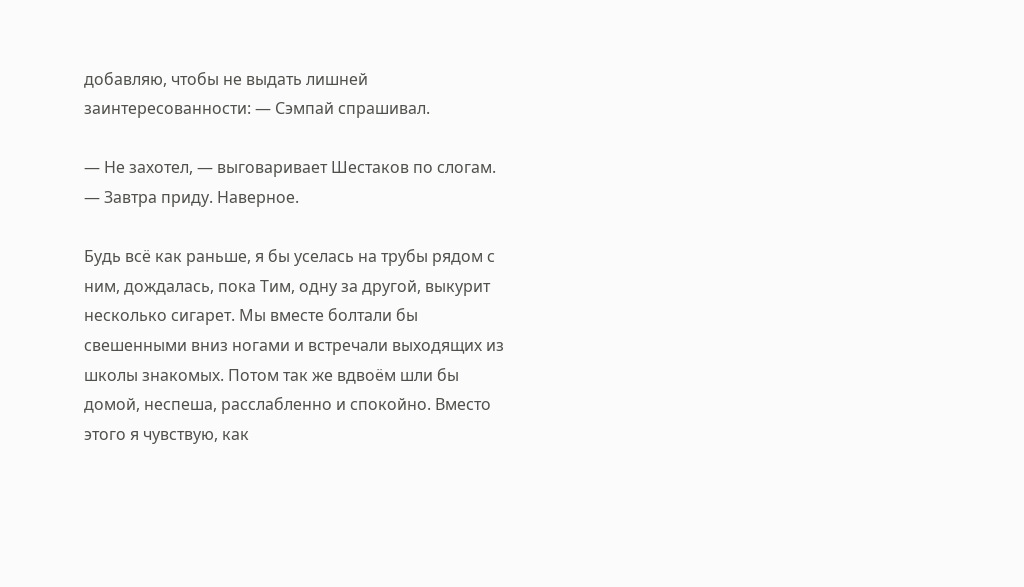добавляю, чтобы не выдать лишней заинтересованности: — Сэмпай спрашивал.

— Не захотел, — выговаривает Шестаков по слогам. — Завтра приду. Наверное.

Будь всё как раньше, я бы уселась на трубы рядом с ним, дождалась, пока Тим, одну за другой, выкурит несколько сигарет. Мы вместе болтали бы свешенными вниз ногами и встречали выходящих из школы знакомых. Потом так же вдвоём шли бы домой, неспеша, расслабленно и спокойно. Вместо этого я чувствую, как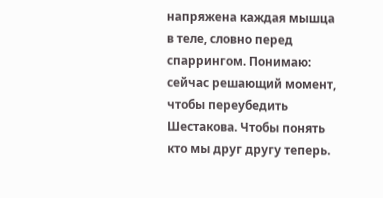напряжена каждая мышца в теле, словно перед спаррингом. Понимаю: сейчас решающий момент, чтобы переубедить Шестакова. Чтобы понять кто мы друг другу теперь.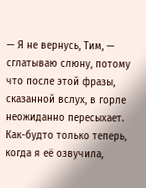— Я не вернусь, Тим, — сглатываю слюну, потому что после этой фразы, сказанной вслух, в горле неожиданно пересыхает. Как-будто только теперь, когда я её озвучила,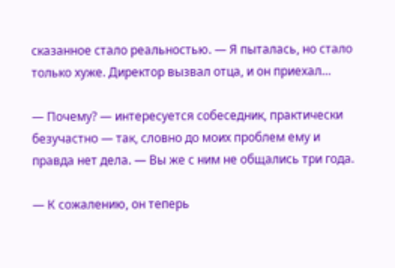сказанное стало реальностью. — Я пыталась, но стало только хуже. Директор вызвал отца, и он приехал…

— Почему? — интересуется собеседник, практически безучастно — так, словно до моих проблем ему и правда нет дела. — Вы же с ним не общались три года.

— К сожалению, он теперь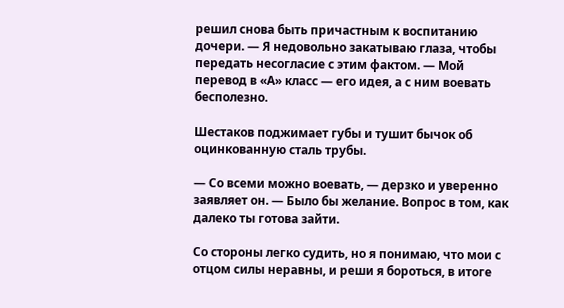решил снова быть причастным к воспитанию дочери. — Я недовольно закатываю глаза, чтобы передать несогласие с этим фактом. — Мой перевод в «А» класс — его идея, а с ним воевать бесполезно.

Шестаков поджимает губы и тушит бычок об оцинкованную сталь трубы.

— Со всеми можно воевать, — дерзко и уверенно заявляет он. — Было бы желание. Вопрос в том, как далеко ты готова зайти.

Со стороны легко судить, но я понимаю, что мои с отцом силы неравны, и реши я бороться, в итоге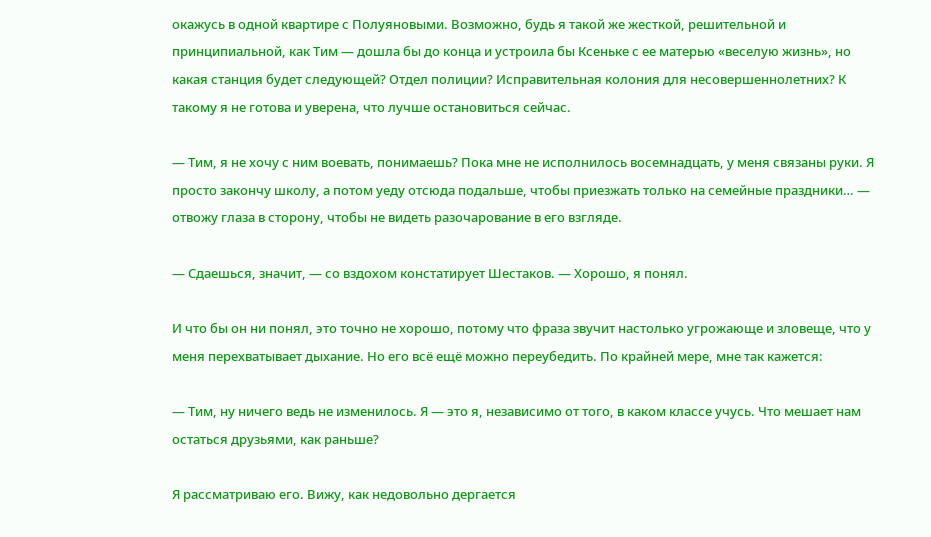окажусь в одной квартире с Полуяновыми. Возможно, будь я такой же жесткой, решительной и принципиальной, как Тим — дошла бы до конца и устроила бы Ксеньке с ее матерью «веселую жизнь», но какая станция будет следующей? Отдел полиции? Исправительная колония для несовершеннолетних? К такому я не готова и уверена, что лучше остановиться сейчас.

— Тим, я не хочу с ним воевать, понимаешь? Пока мне не исполнилось восемнадцать, у меня связаны руки. Я просто закончу школу, а потом уеду отсюда подальше, чтобы приезжать только на семейные праздники… — отвожу глаза в сторону, чтобы не видеть разочарование в его взгляде.

— Сдаешься, значит, — со вздохом констатирует Шестаков. — Хорошо, я понял.

И что бы он ни понял, это точно не хорошо, потому что фраза звучит настолько угрожающе и зловеще, что у меня перехватывает дыхание. Но его всё ещё можно переубедить. По крайней мере, мне так кажется:

— Тим, ну ничего ведь не изменилось. Я — это я, независимо от того, в каком классе учусь. Что мешает нам остаться друзьями, как раньше?

Я рассматриваю его. Вижу, как недовольно дергается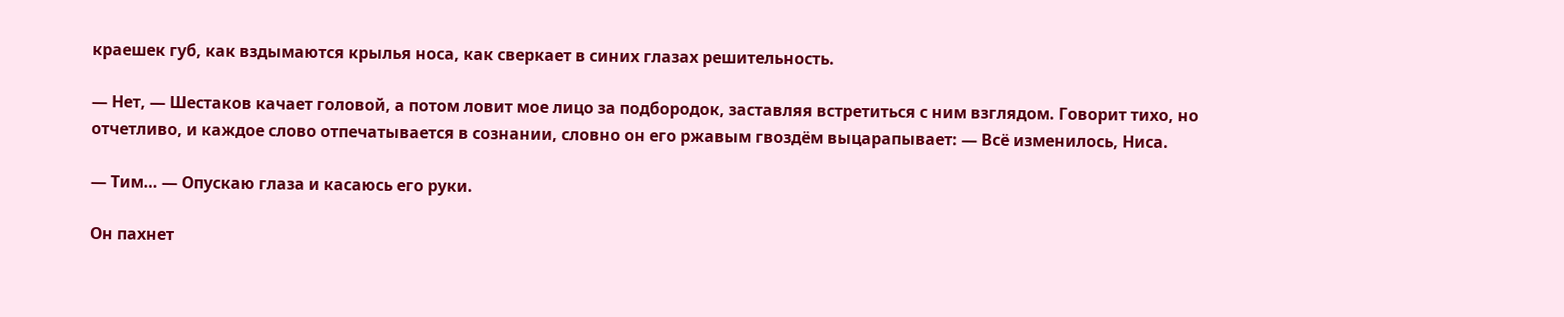краешек губ, как вздымаются крылья носа, как сверкает в синих глазах решительность.

— Нет, — Шестаков качает головой, а потом ловит мое лицо за подбородок, заставляя встретиться с ним взглядом. Говорит тихо, но отчетливо, и каждое слово отпечатывается в сознании, словно он его ржавым гвоздём выцарапывает: — Всё изменилось, Ниса.

— Тим… — Опускаю глаза и касаюсь его руки.

Он пахнет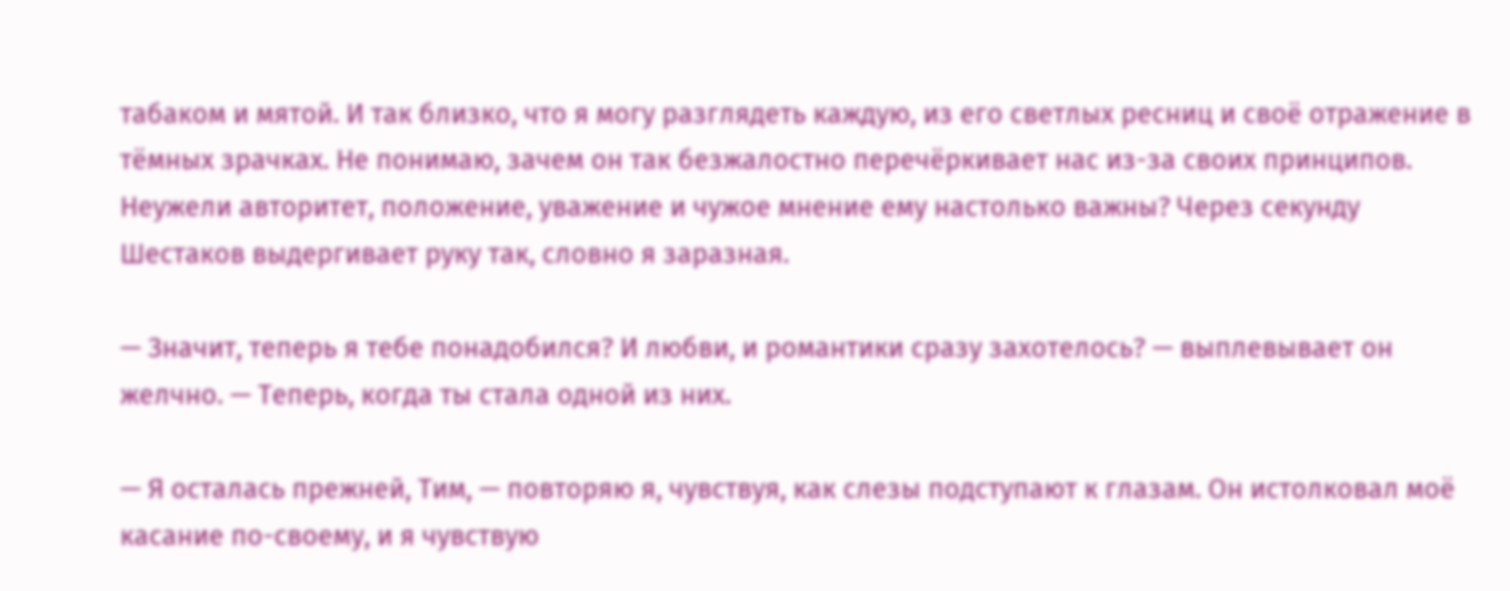табаком и мятой. И так близко, что я могу разглядеть каждую, из его светлых ресниц и своё отражение в тёмных зрачках. Не понимаю, зачем он так безжалостно перечёркивает нас из-за своих принципов. Неужели авторитет, положение, уважение и чужое мнение ему настолько важны? Через секунду Шестаков выдергивает руку так, словно я заразная.

— Значит, теперь я тебе понадобился? И любви, и романтики сразу захотелось? — выплевывает он желчно. — Теперь, когда ты стала одной из них.

— Я осталась прежней, Тим, — повторяю я, чувствуя, как слезы подступают к глазам. Он истолковал моё касание по-своему, и я чувствую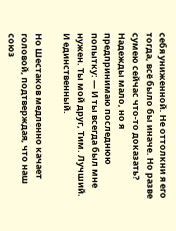себя униженной. Не оттолкни я его тогда, всё было бы иначе. Но разве сумею сейчас что-то доказать? Надежды мало, но я предпринимаю последнюю попытку: — И ты всегда был мне нужен. Ты мой друг, Тим. Лучший. И единственный.

Но Шестаков медленно качает головой, подтверждая, что наш союз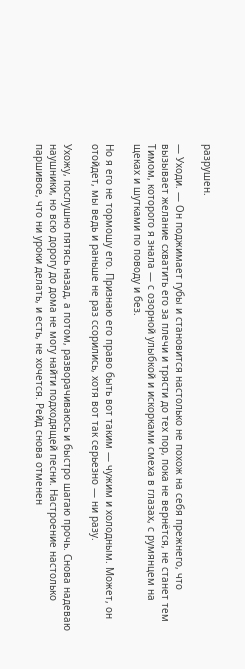разрушен.

— Уходи. — Он поджимает губы и становится настолько не похож на себя прежнего, что вызывает желание схватить его за плечи и трясти до тех пор, пока не вернётся, не станет тем Тимом, которого я знала — с озорной улыбкой и искорками смеха в глазах, с румянцем на щеках и шутками по поводу и без.

Но я его не тормошу его. Признаю его право быть вот таким — чужим и холодным. Может, он отойдет, мы ведь и раньше не раз ссорились, хотя вот так серьезно — ни разу.

Ухожу, послушно пятясь назад, а потом, разворачиваюсь и быстро шагаю прочь. Снова надеваю наушники, но всю дорогу до дома не могу найти подходящей песни. Настроение настолько паршивое, что ни уроки делать, и есть, не хочется. Рейд снова отменен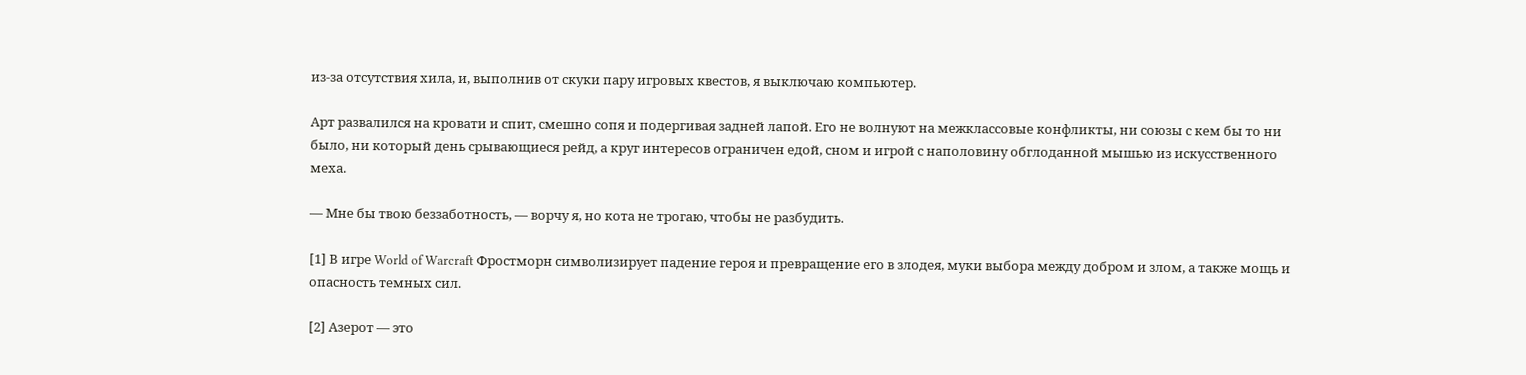из-за отсутствия хила, и, выполнив от скуки пару игровых квестов, я выключаю компьютер.

Арт развалился на кровати и спит, смешно сопя и подергивая задней лапой. Его не волнуют на межклассовые конфликты, ни союзы с кем бы то ни было, ни который день срывающиеся рейд, а круг интересов ограничен едой, сном и игрой с наполовину обглоданной мышью из искусственного меха.

— Мне бы твою беззаботность, — ворчу я, но кота не трогаю, чтобы не разбудить.

[1] В игре World of Warcraft Фростморн символизирует падение героя и превращение его в злодея, муки выбора между добром и злом, а также мощь и опасность темных сил.

[2] Азерот — это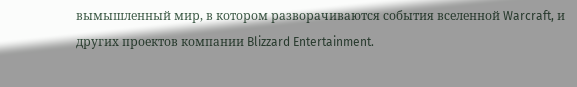вымышленный мир, в котором разворачиваются события вселенной Warcraft, и других проектов компании Blizzard Entertainment.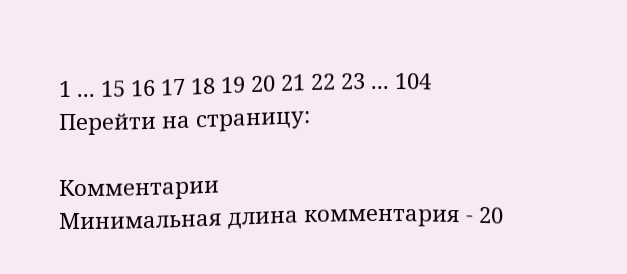1 ... 15 16 17 18 19 20 21 22 23 ... 104
Перейти на страницу:

Комментарии
Минимальная длина комментария - 20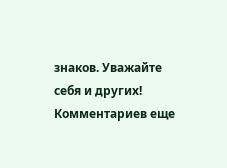знаков. Уважайте себя и других!
Комментариев еще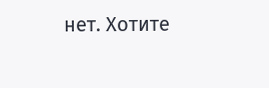нет. Хотите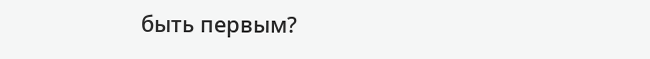быть первым?